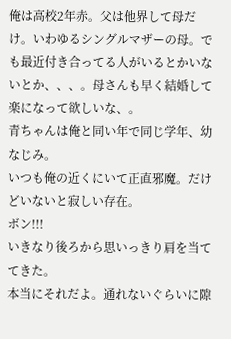俺は高校2年赤。父は他界して母だけ。いわゆるシングルマザーの母。でも最近付き合ってる人がいるとかいないとか、、、。母さんも早く結婚して楽になって欲しいな、。
青ちゃんは俺と同い年で同じ学年、幼なじみ。
いつも俺の近くにいて正直邪魔。だけどいないと寂しい存在。
ボン!!!
いきなり後ろから思いっきり肩を当ててきた。
本当にそれだよ。通れないぐらいに隙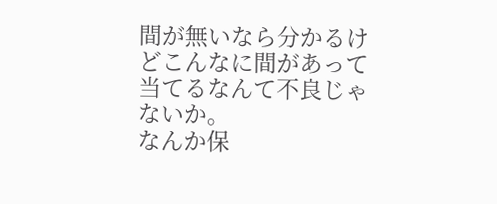間が無いなら分かるけどこんなに間があって当てるなんて不良じゃないか。
なんか保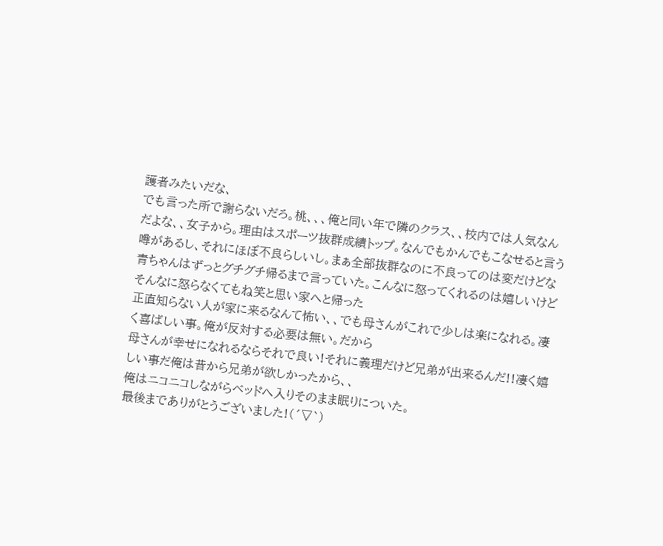護者みたいだな、
でも言った所で謝らないだろ。桃、、、俺と同い年で隣のクラス、、校内では人気なんだよな、、女子から。理由はスポーツ抜群成績トップ。なんでもかんでもこなせると言う噂があるし、それにほぼ不良らしいし。まぁ全部抜群なのに不良ってのは変だけどな
青ちゃんはずっとグチグチ帰るまで言っていた。こんなに怒ってくれるのは嬉しいけどそんなに怒らなくてもね笑と思い家へと帰った
正直知らない人が家に来るなんて怖い、、でも母さんがこれで少しは楽になれる。凄く喜ばしい事。俺が反対する必要は無い。だから
母さんが幸せになれるならそれで良い!それに義理だけど兄弟が出来るんだ!!凄く嬉しい事だ俺は昔から兄弟が欲しかったから、、
俺はニコニコしながらベッドへ入りそのまま眠りについた。
最後までありがとうございました!(´▽`)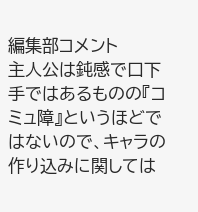編集部コメント
主人公は鈍感で口下手ではあるものの『コミュ障』というほどではないので、キャラの作り込みに関しては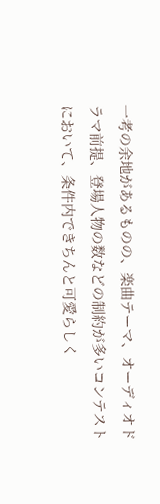一考の余地があるものの、楽曲テーマ、オーディオドラマ前提、登場人物の数などの制約が多いコンテストにおいて、条件内できちんと可愛らしく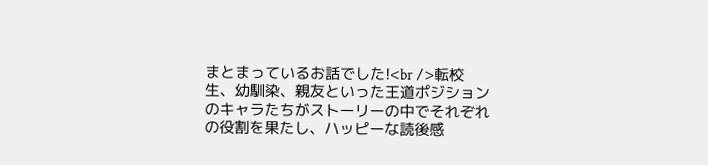まとまっているお話でした!<br />転校生、幼馴染、親友といった王道ポジションのキャラたちがストーリーの中でそれぞれの役割を果たし、ハッピーな読後感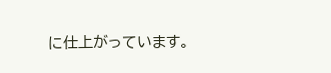に仕上がっています。